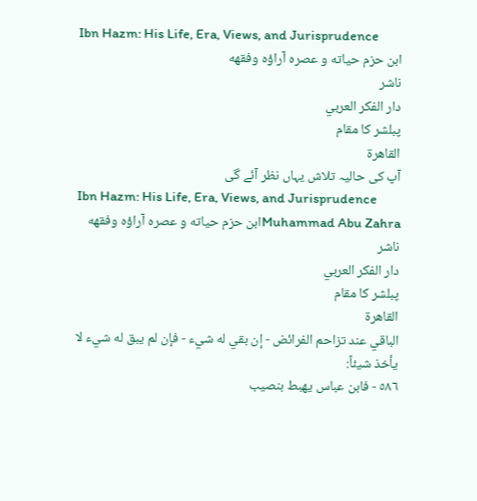Ibn Hazm: His Life, Era, Views, and Jurisprudence
ابن حزم حياته و عصره آراؤه وفقهه
ناشر
دار الفكر العربي
پبلشر کا مقام
القاهرة
آپ کی حالیہ تلاش یہاں نظر آئے گی
Ibn Hazm: His Life, Era, Views, and Jurisprudence
Muhammad Abu Zahraابن حزم حياته و عصره آراؤه وفقهه
ناشر
دار الفكر العربي
پبلشر کا مقام
القاهرة
الباقي عند تزاحم الفرائض - إن بقي له شيء - فإن لم يبق له شيء لا يأخذ شيئاً:
٥٨٦ - فابن عباس يهبط بنصيب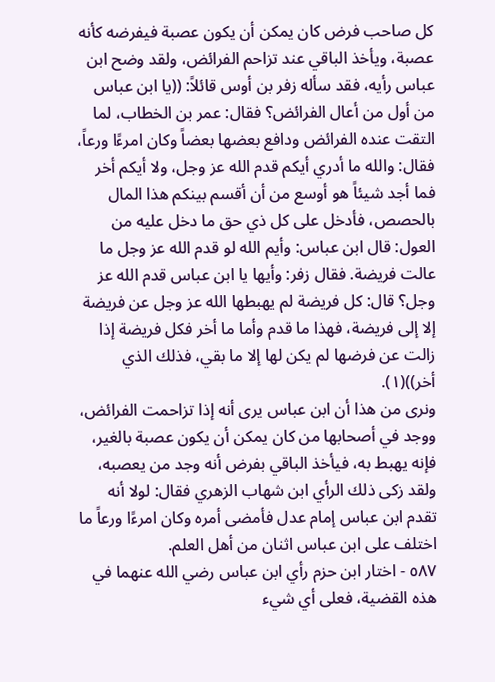كل صاحب فرض كان يمكن أن يكون عصبة فيفرضه كأنه عصبة، ويأخذ الباقي عند تزاحم الفرائض، ولقد وضح ابن عباس رأيه، فقد سأله زفر بن أوس قائلاً: ((يا ابن عباس من أول من أعال الفرائض؟ فقال: عمر بن الخطاب، لما التقت عنده الفرائض ودافع بعضها بعضاً وكان امرءًا ورعاً، فقال: والله ما أدري أيكم قدم الله عز وجل، ولا أيكم أخر فما أجد شيئاً هو أوسع من أن أقسم بينكم هذا المال بالحصص، فأدخل على كل ذي حق ما دخل عليه من العول: قال ابن عباس: وأيم الله لو قدم الله عز وجل ما عالت فريضة. فقال زفر: وأيها يا ابن عباس قدم الله عز وجل؟ قال: كل فريضة لم يهبطها الله عز وجل عن فريضة إلا إلى فريضة، فهذا ما قدم وأما ما أخر فكل فريضة إذا زالت عن فرضها لم يكن لها إلا ما بقي، فذلك الذي أخر))(١).
ونرى من هذا أن ابن عباس يرى أنه إذا تزاحمت الفرائض، ووجد في أصحابها من كان يمكن أن يكون عصبة بالغير، فإنه يهبط به، فيأخذ الباقي بفرض أنه وجد من يعصبه، ولقد زكى ذلك الرأي ابن شهاب الزهري فقال: لولا أنه تقدم ابن عباس إمام عدل فأمضى أمره وكان امرءًا ورعاً ما اختلف على ابن عباس اثنان من أهل العلم.
٥٨٧ - اختار ابن حزم رأي ابن عباس رضي الله عنهما في هذه القضية، فعلى أي شيء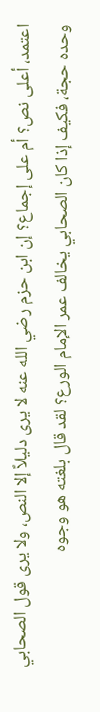اعتمد، أعلى نص؟ أم على إجماع؟ إن ابن حزم رضي الله عنه لا يرى دليلاً إلا النص، ولا يرى قول الصحابي وحده حجة، فكيف إذا كان الصحابي يخالف عمر الإمام الورع؟ لقد قال بلغته هو وجوه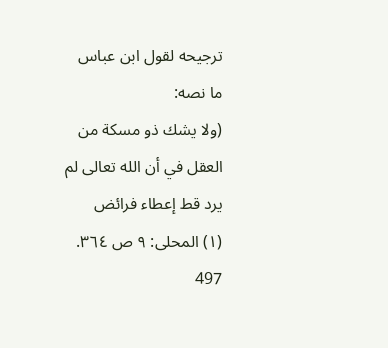ترجيحه لقول ابن عباس ما نصه:
(ولا يشك ذو مسكة من العقل في أن الله تعالى لم يرد قط إعطاء فرائض
(١) المحلى: ٩ ص ٣٦٤.
497